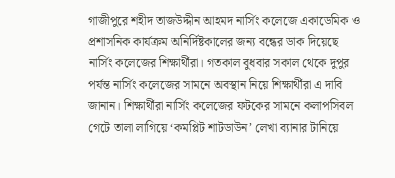গাজীপুরে শহীদ তাজউদ্দীন আহমদ নার্সিং কলেজে একাডেমিক ও প্রশাসনিক কার্যক্রম অনির্দিষ্টকালের জন্য বন্ধের ডাক দিয়েছে নার্সিং কলেজের শিক্ষার্থীরা। গতকাল বুধবার সকাল থেকে দুপুর পর্যন্ত নার্সিং কলেজের সামনে অবস্থান নিয়ে শিক্ষার্থীরা এ দাবি জানান। শিক্ষার্থীরা নার্সিং কলেজের ফটকের সামনে কলাপসিবল গেটে তালা লাগিয়ে ‘কমপ্লিট শাটডাউন’ লেখা ব্যানার টানিয়ে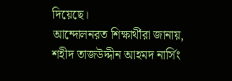দিয়েছে।
আন্দোলনরত শিক্ষার্থীরা জানায়, শহীদ তাজউদ্দীন আহমদ নার্সিং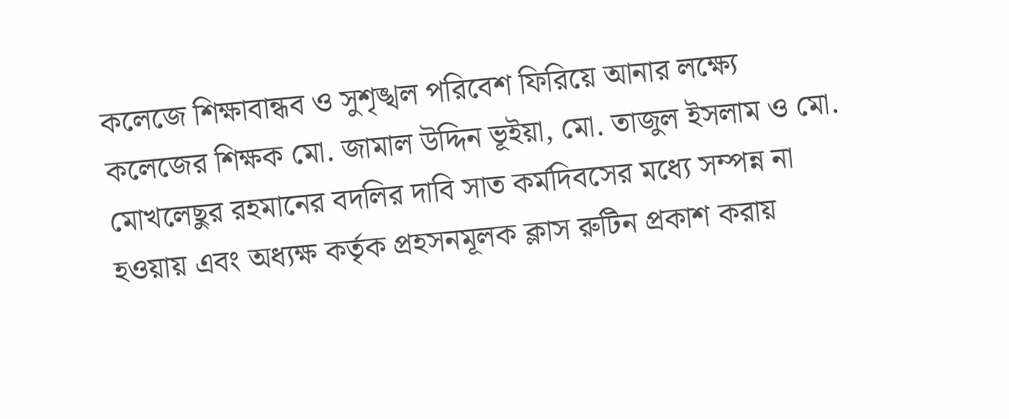কলেজে শিক্ষাবান্ধব ও সুশৃঙ্খল পরিবেশ ফিরিয়ে আনার লক্ষ্যে কলেজের শিক্ষক মো. জামাল উদ্দিন ভূইয়া, মো. তাজুল ইসলাম ও মো. মোখলেছুর রহমানের বদলির দাবি সাত কর্মদিবসের মধ্যে সম্পন্ন না হওয়ায় এবং অধ্যক্ষ কর্তৃক প্রহসনমূলক ক্লাস রুটিন প্রকাশ করায়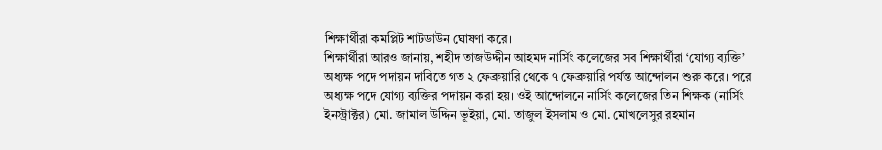শিক্ষার্থীরা কমপ্লিট শাটডাউন ঘোষণা করে।
শিক্ষার্থীরা আরও জানায়, শহীদ তাজউদ্দীন আহমদ নার্সিং কলেজের সব শিক্ষার্থীরা ‘যোগ্য ব্যক্তি’ অধ্যক্ষ পদে পদায়ন দাবিতে গত ২ ফেব্রুয়ারি থেকে ৭ ফেব্রুয়ারি পর্যন্ত আন্দোলন শুরু করে। পরে অধ্যক্ষ পদে যোগ্য ব্যক্তির পদায়ন করা হয়। ওই আন্দোলনে নার্সিং কলেজের তিন শিক্ষক (নার্সিং ইনস্ট্রাক্টর) মো. জামাল উদ্দিন ভূইয়া, মো. তাজুল ইসলাম ও মো. মোখলেসুর রহমান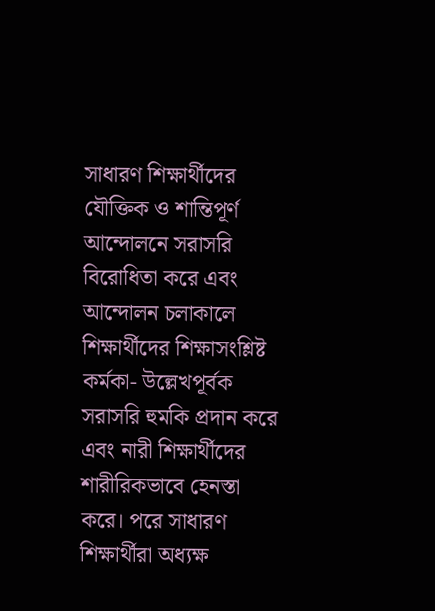সাধারণ শিক্ষার্থীদের যৌক্তিক ও শান্তিপূর্ণ আন্দোলনে সরাসরি বিরোধিতা করে এবং আন্দোলন চলাকালে শিক্ষার্থীদের শিক্ষাসংশ্লিষ্ট কর্মকা- উল্লেখপূর্বক সরাসরি হুমকি প্রদান করে এবং নারী শিক্ষার্থীদের শারীরিকভাবে হেনস্তা করে। পরে সাধারণ শিক্ষার্থীরা অধ্যক্ষ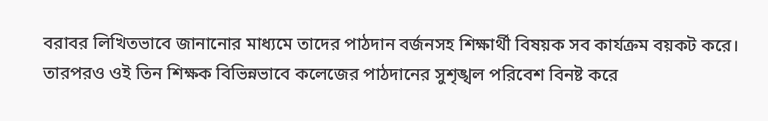বরাবর লিখিতভাবে জানানোর মাধ্যমে তাদের পাঠদান বর্জনসহ শিক্ষার্থী বিষয়ক সব কার্যক্রম বয়কট করে। তারপরও ওই তিন শিক্ষক বিভিন্নভাবে কলেজের পাঠদানের সুশৃঙ্খল পরিবেশ বিনষ্ট করে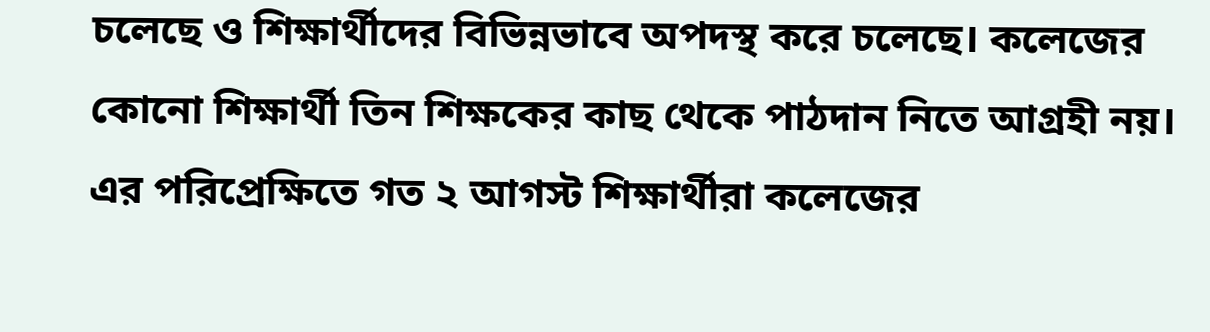চলেছে ও শিক্ষার্থীদের বিভিন্নভাবে অপদস্থ করে চলেছে। কলেজের কোনো শিক্ষার্থী তিন শিক্ষকের কাছ থেকে পাঠদান নিতে আগ্রহী নয়।
এর পরিপ্রেক্ষিতে গত ২ আগস্ট শিক্ষার্থীরা কলেজের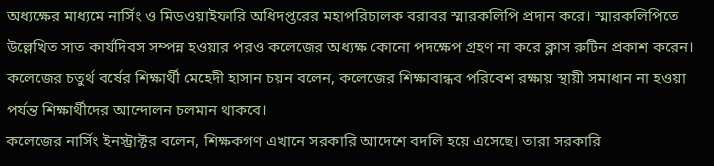অধ্যক্ষের মাধ্যমে নার্সিং ও মিডওয়াইফারি অধিদপ্তরের মহাপরিচালক বরাবর স্মারকলিপি প্রদান করে। স্মারকলিপিতে উল্লেখিত সাত কার্যদিবস সম্পন্ন হওয়ার পরও কলেজের অধ্যক্ষ কোনো পদক্ষেপ গ্রহণ না করে ক্লাস রুটিন প্রকাশ করেন।
কলেজের চতুর্থ বর্ষের শিক্ষার্থী মেহেদী হাসান চয়ন বলেন, কলেজের শিক্ষাবান্ধব পরিবেশ রক্ষায় স্থায়ী সমাধান না হওয়া পর্যন্ত শিক্ষার্থীদের আন্দোলন চলমান থাকবে।
কলেজের নার্সিং ইনস্ট্রাক্টর বলেন, শিক্ষকগণ এখানে সরকারি আদেশে বদলি হয়ে এসেছে। তারা সরকারি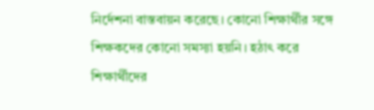নির্দেশনা বাস্তবায়ন করেছে। কোনো শিক্ষার্থীর সঙ্গে শিক্ষকদের কোনো সমস্যা হয়নি। হঠাৎ করে শিক্ষার্থীদের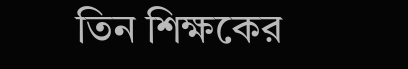তিন শিক্ষকের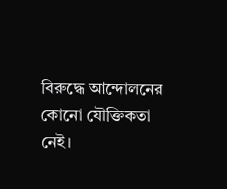বিরুদ্ধে আন্দোলনের কোনো যৌক্তিকতা নেই।